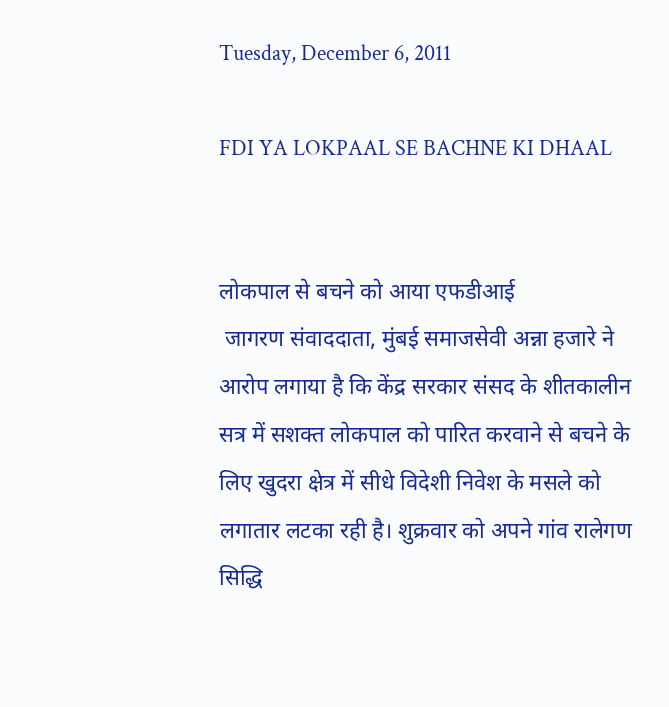Tuesday, December 6, 2011

FDI YA LOKPAAL SE BACHNE KI DHAAL


लोकपाल से बचने को आया एफडीआई
 जागरण संवाददाता, मुंबई समाजसेवी अन्ना हजारे ने आरोप लगाया है कि केंद्र सरकार संसद के शीतकालीन सत्र में सशक्त लोकपाल को पारित करवाने से बचने के लिए खुदरा क्षेत्र में सीधे विदेशी निवेश के मसले को लगातार लटका रही है। शुक्रवार को अपने गांव रालेगण सिद्धि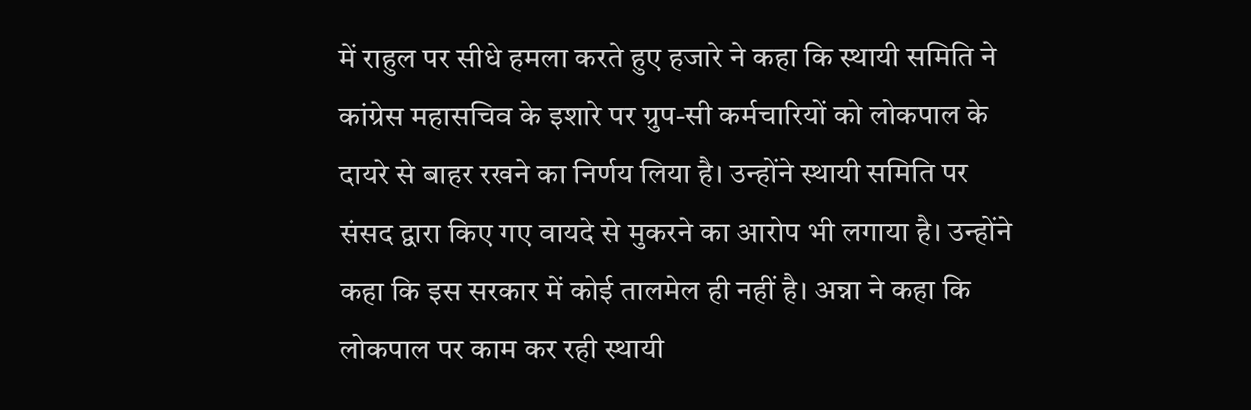में राहुल पर सीधे हमला करते हुए हजारे ने कहा कि स्थायी समिति ने कांग्रेस महासचिव के इशारे पर ग्रुप-सी कर्मचारियों को लोकपाल के दायरे से बाहर रखने का निर्णय लिया है। उन्होंने स्थायी समिति पर संसद द्वारा किए गए वायदे से मुकरने का आरोप भी लगाया है। उन्होंने कहा कि इस सरकार में कोई तालमेल ही नहीं है। अन्ना ने कहा कि लोकपाल पर काम कर रही स्थायी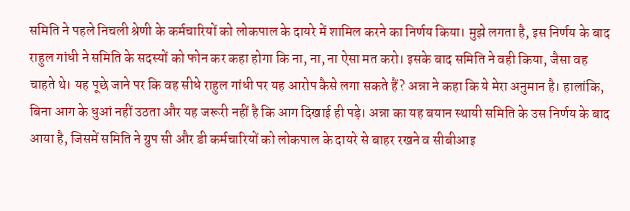समिति ने पहले निचली श्रेणी के कर्मचारियों को लोकपाल के दायरे में शामिल करने का निर्णय किया। मुझे लगता है, इस निर्णय के बाद राहुल गांधी ने समिति के सदस्यों को फोन कर कहा होगा कि ना, ना, ना ऐसा मत करो। इसके बाद समिति ने वही किया, जैसा वह चाहते थे। यह पूछे जाने पर कि वह सीधे राहुल गांधी पर यह आरोप कैसे लगा सकते हैं? अन्ना ने कहा कि ये मेरा अनुमान है। हालांकि, बिना आग के धुआं नहीं उठता और यह जरूरी नहीं है कि आग दिखाई ही पड़े। अन्ना का यह बयान स्थायी समिति के उस निर्णय के बाद आया है, जिसमें समिति ने ग्रुप सी और डी कर्मचारियों को लोकपाल के दायरे से बाहर रखने व सीबीआइ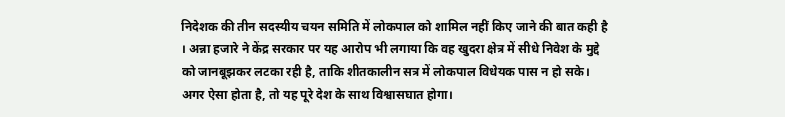निदेशक की तीन सदस्यीय चयन समिति में लोकपाल को शामिल नहीं किए जाने की बात कही है । अन्ना हजारे ने केंद्र सरकार पर यह आरोप भी लगाया कि वह खुदरा क्षेत्र में सीधे निवेश के मुद्दे को जानबूझकर लटका रही है, ताकि शीतकालीन सत्र में लोकपाल विधेयक पास न हो सके। अगर ऐसा होता है, तो यह पूरे देश के साथ विश्वासघात होगा।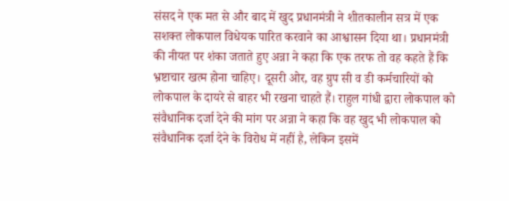संसद ने एक मत से और बाद में खुद प्रधानमंत्री ने शीतकालीन सत्र में एक सशक्त लोकपाल विधेयक पारित करवाने का आश्वासन दिया था। प्रधानमंत्री की नीयत पर शंका जताते हुए अन्ना ने कहा कि एक तरफ तो वह कहते हैं कि भ्रष्टाचार खत्म होना चाहिए। दूसरी ओर, वह ग्रुप सी व डी कर्मचारियों को लोकपाल के दायरे से बाहर भी रखना चाहते हैं। राहुल गांधी द्वारा लोकपाल को संवैधानिक दर्जा देने की मांग पर अन्ना ने कहा कि वह खुद भी लोकपाल को संवैधानिक दर्जा देने के विरोध में नहीं है, लेकिन इसमें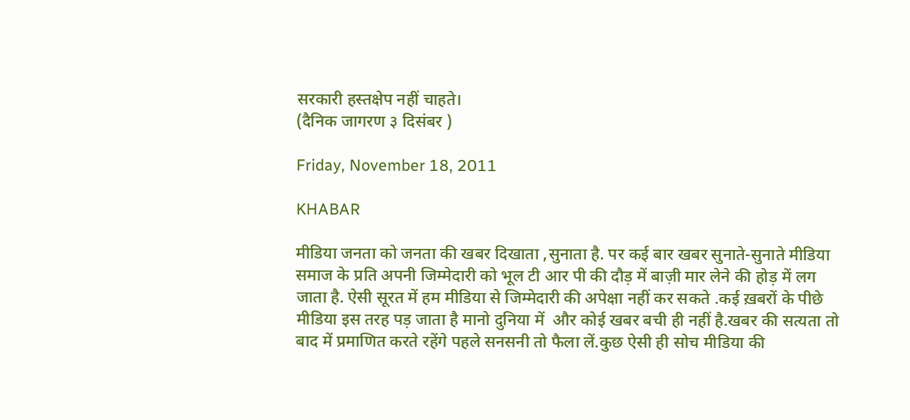सरकारी हस्तक्षेप नहीं चाहते।
(दैनिक जागरण ३ दिसंबर )

Friday, November 18, 2011

KHABAR

मीडिया जनता को जनता की खबर दिखाता ,सुनाता है. पर कई बार खबर सुनाते-सुनाते मीडिया समाज के प्रति अपनी जिम्मेदारी को भूल टी आर पी की दौड़ में बाज़ी मार लेने की होड़ में लग जाता है. ऐसी सूरत में हम मीडिया से जिम्मेदारी की अपेक्षा नहीं कर सकते .कई ख़बरों के पीछे मीडिया इस तरह पड़ जाता है मानो दुनिया में  और कोई खबर बची ही नहीं है.खबर की सत्यता तो बाद में प्रमाणित करते रहेंगे पहले सनसनी तो फैला लें.कुछ ऐसी ही सोच मीडिया की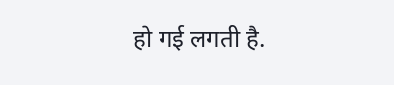हो गई लगती है.